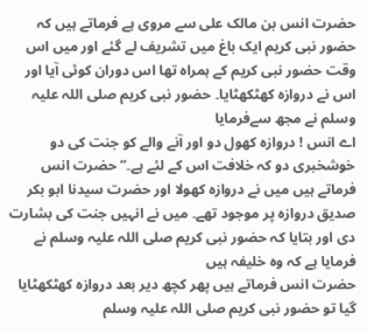حضرت انس بن مالک علی سے مروی ہے فرماتے ہیں کہ حضور نبی کریم ایک باغ میں تشریف لے گئے اور میں اس وقت حضور نبی کریم کے ہمراہ تھا اس دوران کوئی آیا اور اس نے دروازہ کھٹکھٹایا۔ حضور نبی کریم صلی اللہ علیہ وسلم نے مجھ سےفرمایا
اے انس ! دروازہ کھول دو اور آنے والے کو جنت کی دو خوشخبری دو کہ خلافت اس کے لئے ہے۔“ حضرت انس فرماتے ہیں میں نے دروازہ کھولا اور حضرت سیدنا ابو بکر صدیق دروازہ پر موجود تھے۔ میں نے انہیں جنت کی بشارت دی اور بتایا کہ حضور نبی کریم صلی اللہ علیہ وسلم نے فرمایا ہے کہ وہ خلیفہ ہیں
حضرت انس فرماتے ہیں پھر کچھ دیر بعد دروازہ کھٹکھٹایا گیا تو حضور نبی کریم صلی اللہ علیہ وسلم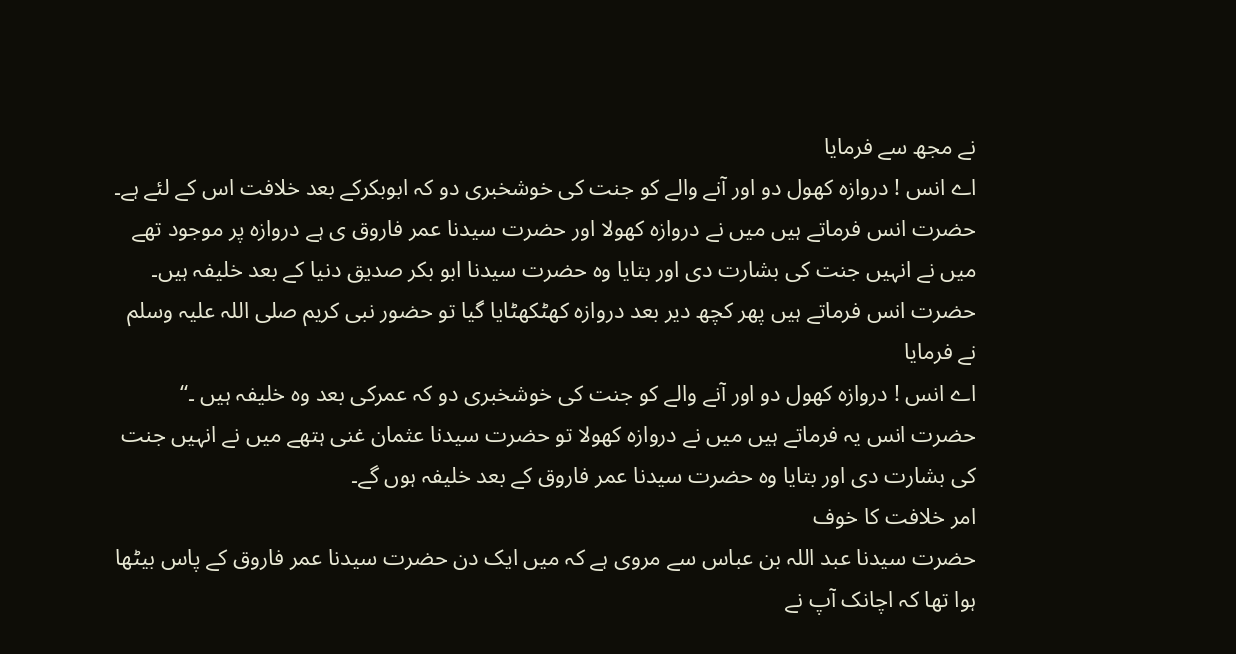نے مجھ سے فرمایا
اے انس ! دروازہ کھول دو اور آنے والے کو جنت کی خوشخبری دو کہ ابوبکرکے بعد خلافت اس کے لئے ہے۔
حضرت انس فرماتے ہیں میں نے دروازہ کھولا اور حضرت سیدنا عمر فاروق ی ہے دروازہ پر موجود تھے میں نے انہیں جنت کی بشارت دی اور بتایا وہ حضرت سیدنا ابو بکر صدیق دنیا کے بعد خلیفہ ہیں۔
حضرت انس فرماتے ہیں پھر کچھ دیر بعد دروازہ کھٹکھٹایا گیا تو حضور نبی کریم صلی اللہ علیہ وسلم نے فرمایا
اے انس ! دروازہ کھول دو اور آنے والے کو جنت کی خوشخبری دو کہ عمرکی بعد وہ خلیفہ ہیں ۔“
حضرت انس یہ فرماتے ہیں میں نے دروازہ کھولا تو حضرت سیدنا عثمان غنی ہتھے میں نے انہیں جنت کی بشارت دی اور بتایا وہ حضرت سیدنا عمر فاروق کے بعد خلیفہ ہوں گے۔
امر خلافت کا خوف
حضرت سیدنا عبد اللہ بن عباس سے مروی ہے کہ میں ایک دن حضرت سیدنا عمر فاروق کے پاس بیٹھا ہوا تھا کہ اچانک آپ نے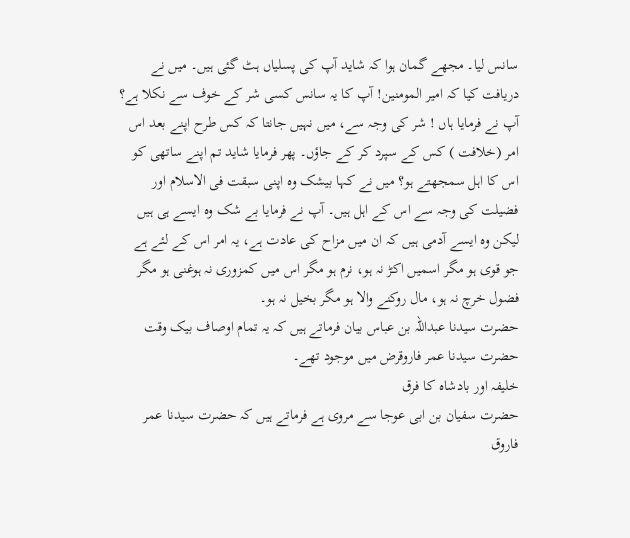سانس لیا۔ مجھے گمان ہوا کہ شاید آپ کی پسلیاں ہٹ گئی ہیں۔ میں نے دریافت کیا کہ امیر المومنین! آپ کا یہ سانس کسی شر کے خوف سے نکلا ہے؟ آپ نے فرمایا ہاں ! شر کی وجہ سے، میں نہیں جانتا کہ کس طرح اپنے بعد اس امر (خلافت ) کس کے سپرد کر کے جاؤں۔ پھر فرمایا شاید تم اپنے ساتھی کو اس کا اہل سمجھتے ہو؟ میں نے کہا بیشک وہ اپنی سبقت فی الاسلام اور فضیلت کی وجہ سے اس کے اہل ہیں۔ آپ نے فرمایا بے شک وہ ایسے ہی ہیں لیکن وہ ایسے آدمی ہیں کہ ان میں مزاح کی عادت ہے، یہ امر اس کے لئے ہے جو قوی ہو مگر اسمیں اکڑ نہ ہو، نرم ہو مگر اس میں کمزوری نہ ہوغنی ہو مگر فضول خرچ نہ ہو، مال روکنے والا ہو مگر بخیل نہ ہو۔
حضرت سیدنا عبداللہ بن عباس بیان فرماتے ہیں کہ یہ تمام اوصاف بیک وقت حضرت سیدنا عمر فاروقرض میں موجود تھے۔
خلیفہ اور بادشاہ کا فرق
حضرت سفیان بن ابی عوجا سے مروی ہے فرماتے ہیں کہ حضرت سیدنا عمر فاروق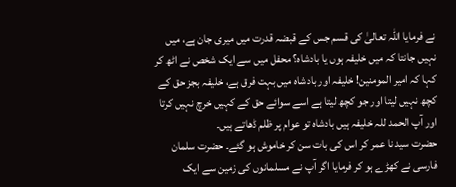نے فرمایا اللہ تعالیٰ کی قسم جس کے قبضہ قدرت میں میری جان ہے، میں نہیں جانتا کہ میں خلیفہ ہوں یا بادشاہ؟ محفل میں سے ایک شخص نے اٹھ کر کہا کہ امیر المومنین! خلیفہ اور بادشاہ میں بہت فرق ہے، خلیفہ بجز حق کے کچھ نہیں لیتا اور جو کچھ لیتا ہے اسے سوائے حق کے کہیں خرچ نہیں کرتا اور آپ الحمد للہ خلیفہ ہیں بادشاہ تو عوام پر ظلم ڈھاتے ہیں۔
حضرت سید نا عمر کر اس کی بات سن کر خاموش ہو گئے۔ حضرت سلمان فارسی نے کھڑے ہو کر فرمایا اگر آپ نے مسلمانوں کی زمین سے ایک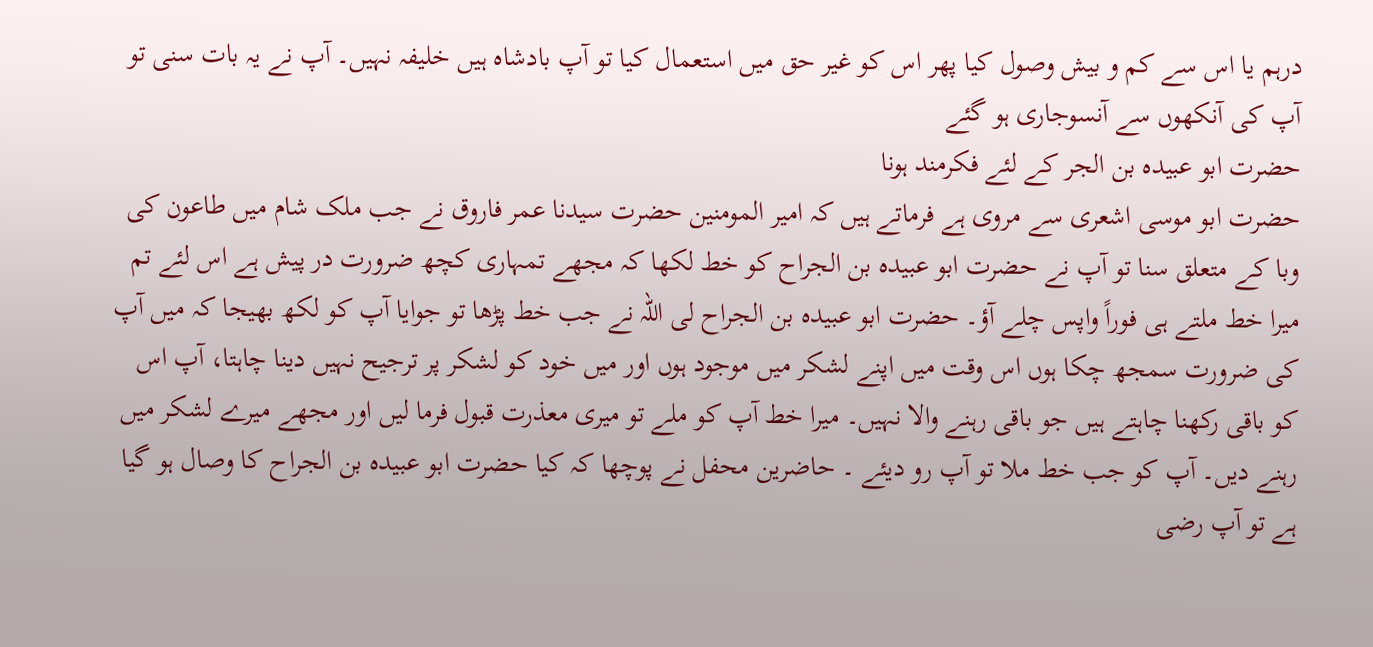درہم یا اس سے کم و بیش وصول کیا پھر اس کو غیر حق میں استعمال کیا تو آپ بادشاہ ہیں خلیفہ نہیں۔ آپ نے یہ بات سنی تو آپ کی آنکھوں سے آنسوجاری ہو گئے
حضرت ابو عبیدہ بن الجر کے لئے فکرمند ہونا
حضرت ابو موسی اشعری سے مروی ہے فرماتے ہیں کہ امیر المومنین حضرت سیدنا عمر فاروق نے جب ملک شام میں طاعون کی وبا کے متعلق سنا تو آپ نے حضرت ابو عبیدہ بن الجراح کو خط لکھا کہ مجھے تمہاری کچھ ضرورت در پیش ہے اس لئے تم میرا خط ملتے ہی فوراً واپس چلے آؤ۔ حضرت ابو عبیدہ بن الجراح لی اللہ نے جب خط پڑھا تو جوایا آپ کو لکھ بھیجا کہ میں آپ کی ضرورت سمجھ چکا ہوں اس وقت میں اپنے لشکر میں موجود ہوں اور میں خود کو لشکر پر ترجیح نہیں دینا چاہتا، آپ اس کو باقی رکھنا چاہتے ہیں جو باقی رہنے والا نہیں۔ میرا خط آپ کو ملے تو میری معذرت قبول فرما لیں اور مجھے میرے لشکر میں رہنے دیں۔ آپ کو جب خط ملا تو آپ رو دیئے ۔ حاضرین محفل نے پوچھا کہ کیا حضرت ابو عبیدہ بن الجراح کا وصال ہو گیا ہے تو آپ رضی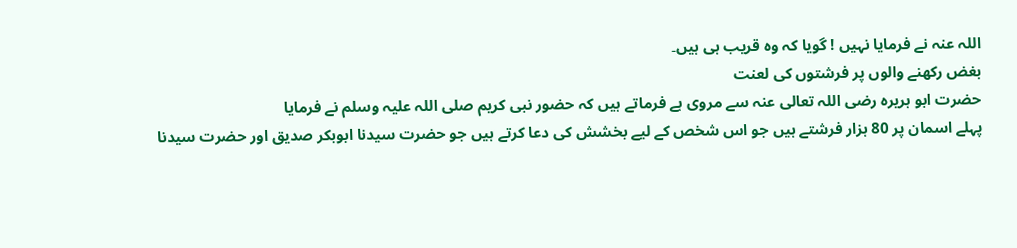اللہ عنہ نے فرمایا نہیں ! گویا کہ وہ قریب ہی ہیں۔
بغض رکھنے والوں پر فرشتوں کی لعنت
حضرت ابو ہریرہ رضی اللہ تعالی عنہ سے مروی ہے فرماتے ہیں کہ حضور نبی کریم صلی اللہ علیہ وسلم نے فرمایا
پہلے اسمان پر 80 ہزار فرشتے ہیں جو اس شخص کے لیے بخشش کی دعا کرتے ہیں جو حضرت سیدنا ابوبکر صدیق اور حضرت سیدنا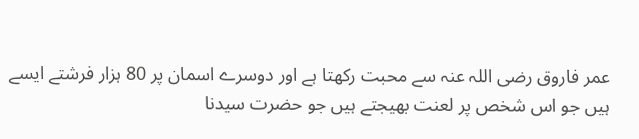عمر فاروق رضی اللہ عنہ سے محبت رکھتا ہے اور دوسرے اسمان پر 80 ہزار فرشتے ایسے ہیں جو اس شخص پر لعنت بھیجتے ہیں جو حضرت سیدنا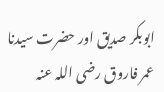ابوبکر صدیق اور حضرت سیدنا عمر فاروق رضی اللہ عنہ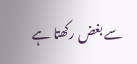سے بغض رکھتا ہے